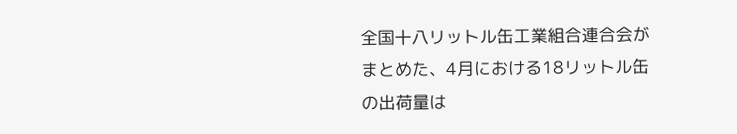全国十八リットル缶工業組合連合会がまとめた、4月における18リットル缶の出荷量は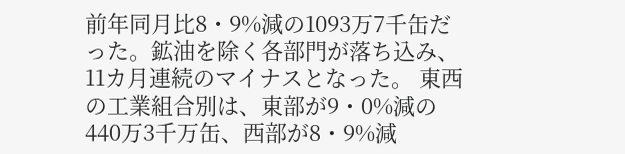前年同月比8・9%減の1093万7千缶だった。鉱油を除く各部門が落ち込み、11カ月連続のマイナスとなった。 東西の工業組合別は、東部が9・0%減の440万3千万缶、西部が8・9%減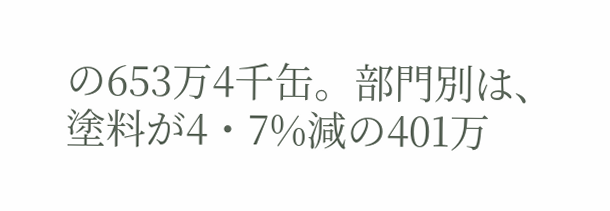の653万4千缶。部門別は、塗料が4・7%減の401万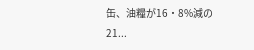缶、油糧が16・8%減の21...